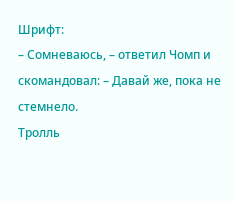Шрифт:
– Сомневаюсь, – ответил Чомп и скомандовал: – Давай же, пока не стемнело.
Тролль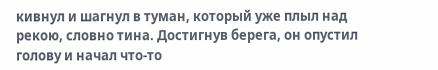кивнул и шагнул в туман, который уже плыл над рекою, словно тина. Достигнув берега, он опустил голову и начал что-то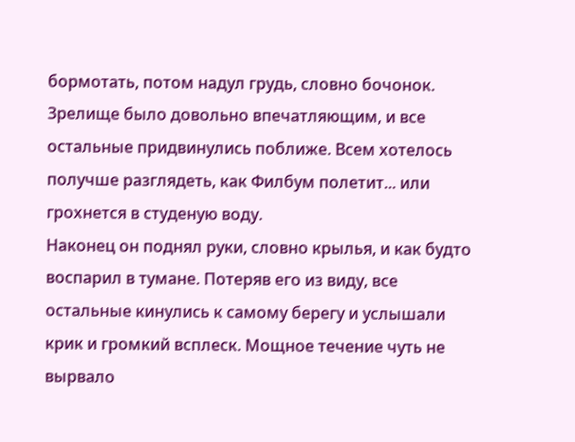бормотать, потом надул грудь, словно бочонок. Зрелище было довольно впечатляющим, и все остальные придвинулись поближе. Всем хотелось получше разглядеть, как Филбум полетит... или грохнется в студеную воду.
Наконец он поднял руки, словно крылья, и как будто воспарил в тумане. Потеряв его из виду, все остальные кинулись к самому берегу и услышали крик и громкий всплеск. Мощное течение чуть не вырвало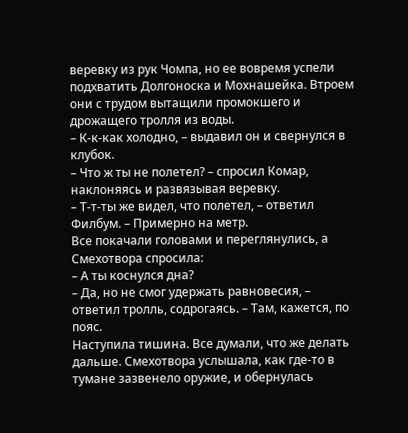веревку из рук Чомпа, но ее вовремя успели подхватить Долгоноска и Мохнашейка. Втроем они с трудом вытащили промокшего и дрожащего тролля из воды.
– К-к-как холодно, – выдавил он и свернулся в клубок.
– Что ж ты не полетел? – спросил Комар, наклоняясь и развязывая веревку.
– Т-т-ты же видел, что полетел, – ответил Филбум. – Примерно на метр.
Все покачали головами и переглянулись, а Смехотвора спросила:
– А ты коснулся дна?
– Да, но не смог удержать равновесия, – ответил тролль, содрогаясь. – Там, кажется, по пояс.
Наступила тишина. Все думали, что же делать дальше. Смехотвора услышала, как где-то в тумане зазвенело оружие, и обернулась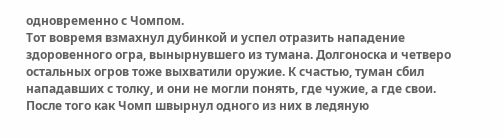одновременно с Чомпом.
Тот вовремя взмахнул дубинкой и успел отразить нападение здоровенного огра, вынырнувшего из тумана. Долгоноска и четверо остальных огров тоже выхватили оружие. К счастью, туман сбил нападавших с толку, и они не могли понять, где чужие, а где свои. После того как Чомп швырнул одного из них в ледяную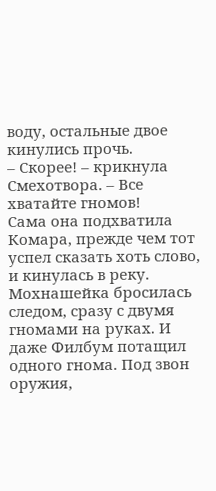воду, остальные двое кинулись прочь.
– Скорее! – крикнула Смехотвора. – Все хватайте гномов!
Сама она подхватила Комара, прежде чем тот успел сказать хоть слово, и кинулась в реку. Мохнашейка бросилась следом, сразу с двумя гномами на руках. И даже Филбум потащил одного гнома. Под звон оружия,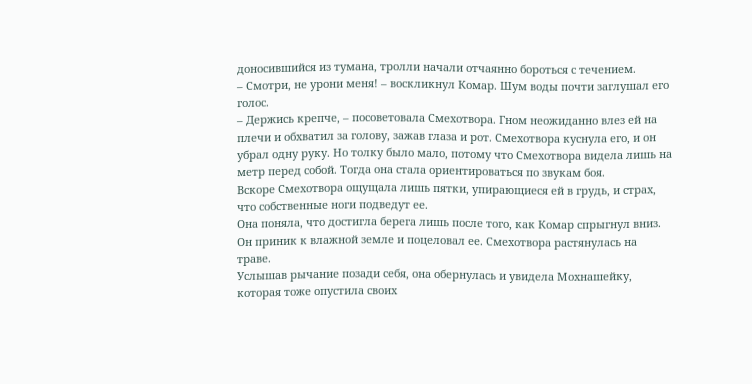доносившийся из тумана, тролли начали отчаянно бороться с течением.
– Смотри, не урони меня! – воскликнул Комар. Шум воды почти заглушал его голос.
– Держись крепче, – посоветовала Смехотвора. Гном неожиданно влез ей на плечи и обхватил за голову, зажав глаза и рот. Смехотвора куснула его, и он убрал одну руку. Но толку было мало, потому что Смехотвора видела лишь на метр перед собой. Тогда она стала ориентироваться по звукам боя.
Вскоре Смехотвора ощущала лишь пятки, упирающиеся ей в грудь, и страх, что собственные ноги подведут ее.
Она поняла, что достигла берега лишь после того, как Комар спрыгнул вниз. Он приник к влажной земле и поцеловал ее. Смехотвора растянулась на траве.
Услышав рычание позади себя, она обернулась и увидела Мохнашейку, которая тоже опустила своих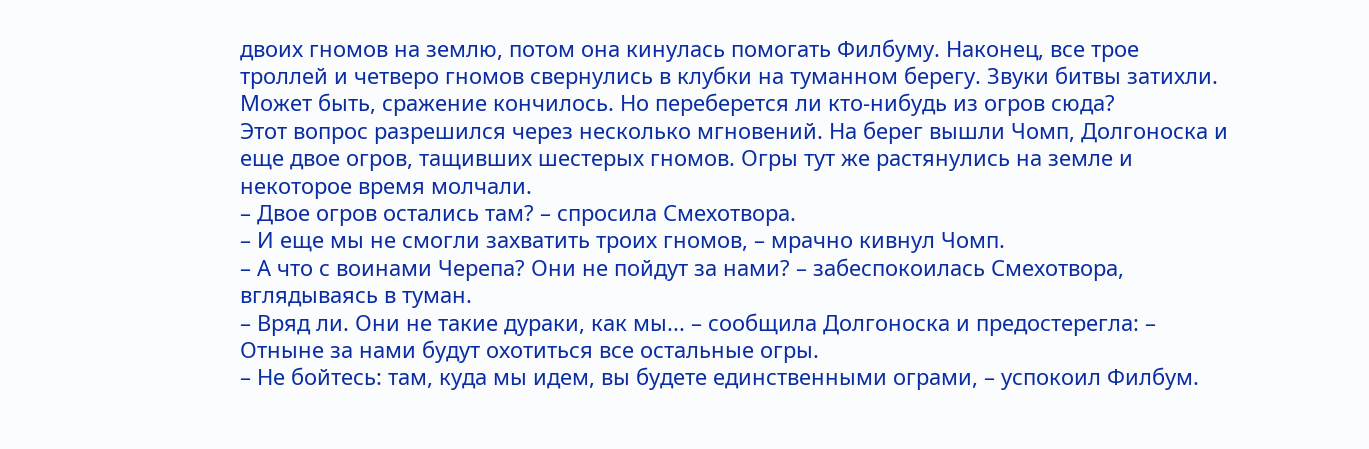двоих гномов на землю, потом она кинулась помогать Филбуму. Наконец, все трое троллей и четверо гномов свернулись в клубки на туманном берегу. Звуки битвы затихли. Может быть, сражение кончилось. Но переберется ли кто-нибудь из огров сюда?
Этот вопрос разрешился через несколько мгновений. На берег вышли Чомп, Долгоноска и еще двое огров, тащивших шестерых гномов. Огры тут же растянулись на земле и некоторое время молчали.
– Двое огров остались там? – спросила Смехотвора.
– И еще мы не смогли захватить троих гномов, – мрачно кивнул Чомп.
– А что с воинами Черепа? Они не пойдут за нами? – забеспокоилась Смехотвора, вглядываясь в туман.
– Вряд ли. Они не такие дураки, как мы... – сообщила Долгоноска и предостерегла: – Отныне за нами будут охотиться все остальные огры.
– Не бойтесь: там, куда мы идем, вы будете единственными ограми, – успокоил Филбум.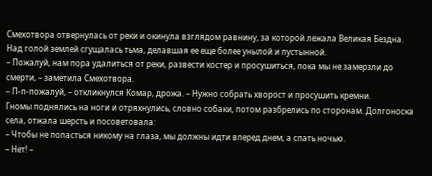Смехотвора отвернулась от реки и окинула взглядом равнину, за которой лежала Великая Бездна. Над голой землей сгущалась тьма, делавшая ее еще более унылой и пустынной.
– Пожалуй, нам пора удалиться от реки, развести костер и просушиться, пока мы не замерзли до смерти, – заметила Смехотвора.
– П-п-пожалуй, – откликнулся Комар, дрожа. – Нужно собрать хворост и просушить кремни.
Гномы поднялись на ноги и отряхнулись, словно собаки, потом разбрелись по сторонам. Долгоноска села, отжала шерсть и посоветовала:
– Чтобы не попасться никому на глаза, мы должны идти вперед днем, а спать ночью.
– Нет! –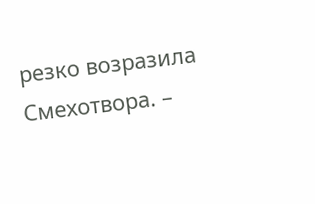резко возразила Смехотвора. –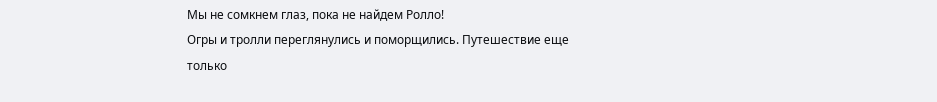Мы не сомкнем глаз, пока не найдем Ролло!
Огры и тролли переглянулись и поморщились. Путешествие еще только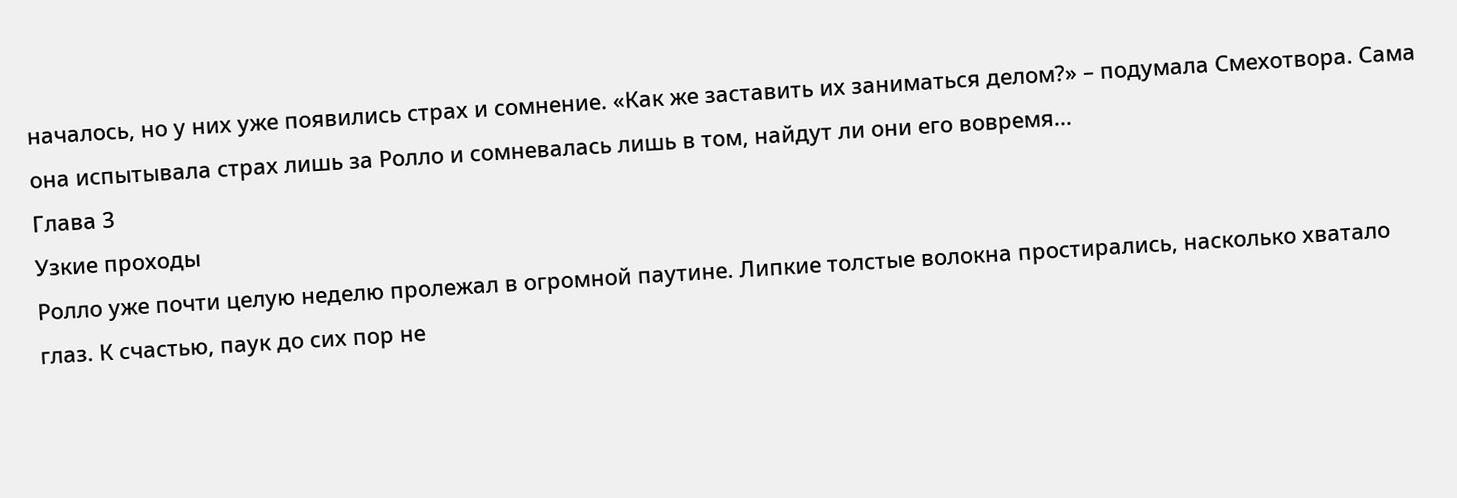началось, но у них уже появились страх и сомнение. «Как же заставить их заниматься делом?» – подумала Смехотвора. Сама она испытывала страх лишь за Ролло и сомневалась лишь в том, найдут ли они его вовремя...
Глава 3
Узкие проходы
Ролло уже почти целую неделю пролежал в огромной паутине. Липкие толстые волокна простирались, насколько хватало глаз. К счастью, паук до сих пор не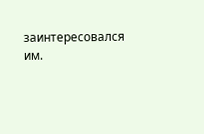заинтересовался им.